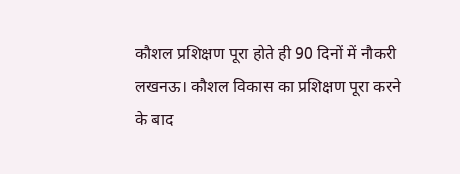कौशल प्रशिक्षण पूरा होते ही 90 दिनों में नौकरी
लखनऊ। कौशल विकास का प्रशिक्षण पूरा करने के बाद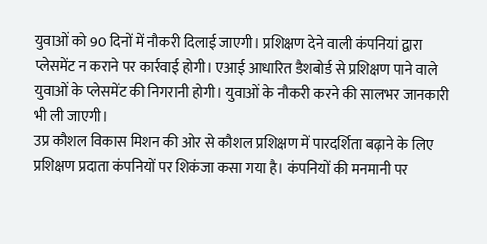युवाओं को 90 दिनों में नौकरी दिलाई जाएगी। प्रशिक्षण देने वाली कंपनियां द्वारा प्लेसमेंट न कराने पर कार्रवाई होगी। एआई आधारित डैशबोर्ड से प्रशिक्षण पाने वाले युवाओं के प्लेसमेंट की निगरानी होगी। युवाओं के नौकरी करने की सालभर जानकारी भी ली जाएगी।
उप्र कौशल विकास मिशन की ओर से कौशल प्रशिक्षण में पारदर्शिता बढ़ाने के लिए प्रशिक्षण प्रदाता कंपनियों पर शिकंजा कसा गया है। कंपनियों की मनमानी पर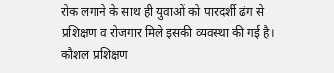रोक लगाने के साथ ही युवाओं को पारदर्शी ढंग से प्रशिक्षण व रोजगार मिले इसकी व्यवस्था की गई है। कौशल प्रशिक्षण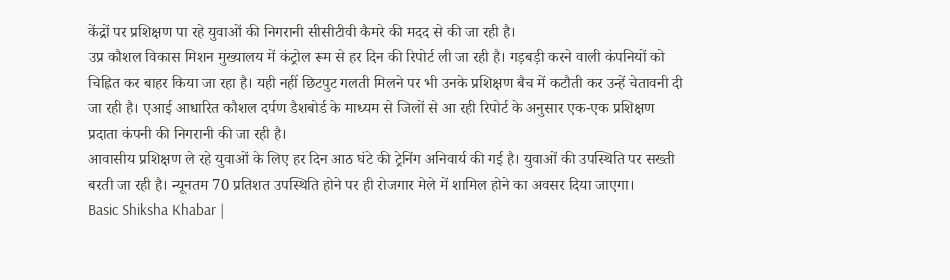केंद्रों पर प्रशिक्षण पा रहे युवाओं की निगरानी सीसीटीवी कैमरे की मदद से की जा रही है।
उप्र कौशल विकास मिशन मुख्यालय में कंट्रोल रूम से हर दिन की रिपोर्ट ली जा रही है। गड़बड़ी करने वाली कंपनियों को चिह्नित कर बाहर किया जा रहा है। यही नहीं छिटपुट गलती मिलने पर भी उनके प्रशिक्षण बैच में कटौती कर उन्हें चेतावनी दी जा रही है। एआई आधारित कौशल दर्पण डैशबोर्ड के माध्यम से जिलों से आ रही रिपोर्ट के अनुसार एक-एक प्रशिक्षण प्रदाता कंपनी की निगरानी की जा रही है।
आवासीय प्रशिक्षण ले रहे युवाओं के लिए हर दिन आठ घंटे की ट्रेनिंग अनिवार्य की गई है। युवाओं की उपस्थिति पर सख्ती बरती जा रही है। न्यूनतम 70 प्रतिशत उपस्थिति होने पर ही रोजगार मेले में शामिल होने का अवसर दिया जाएगा।
Basic Shiksha Khabar |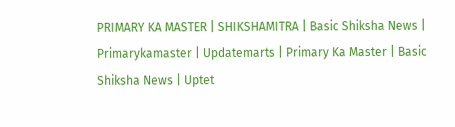PRIMARY KA MASTER | SHIKSHAMITRA | Basic Shiksha News | Primarykamaster | Updatemarts | Primary Ka Master | Basic Shiksha News | Uptet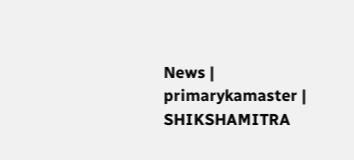News | primarykamaster | SHIKSHAMITRA